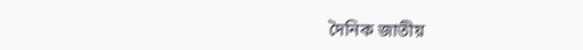দৈনিক জাতীয়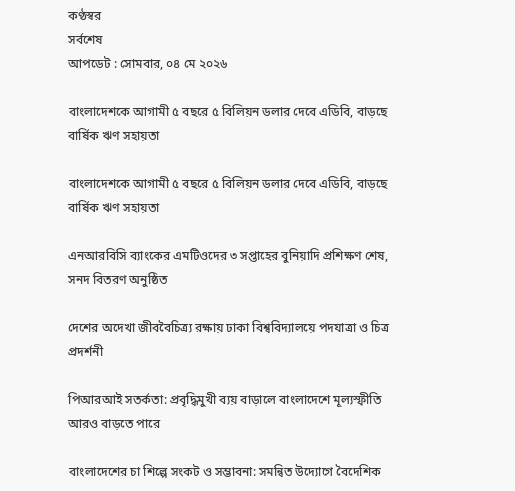কণ্ঠস্বর
সর্বশেষ
আপডেট : সোমবার, ০৪ মে ২০২৬

বাংলাদেশকে আগামী ৫ বছরে ৫ বিলিয়ন ডলার দেবে এডিবি, বাড়ছে বার্ষিক ঋণ সহায়তা

বাংলাদেশকে আগামী ৫ বছরে ৫ বিলিয়ন ডলার দেবে এডিবি, বাড়ছে বার্ষিক ঋণ সহায়তা

এনআরবিসি ব্যাংকের এমটিওদের ৩ সপ্তাহের বুনিয়াদি প্রশিক্ষণ শেষ, সনদ বিতরণ অনুষ্ঠিত

দেশের অদেখা জীববৈচিত্র্য রক্ষায় ঢাকা বিশ্ববিদ্যালয়ে পদযাত্রা ও চিত্র প্রদর্শনী

পিআরআই সতর্কতা: প্রবৃদ্ধিমুখী ব্যয় বাড়ালে বাংলাদেশে মূল্যস্ফীতি আরও বাড়তে পারে

বাংলাদেশের চা শিল্পে সংকট ও সম্ভাবনা: সমন্বিত উদ্যোগে বৈদেশিক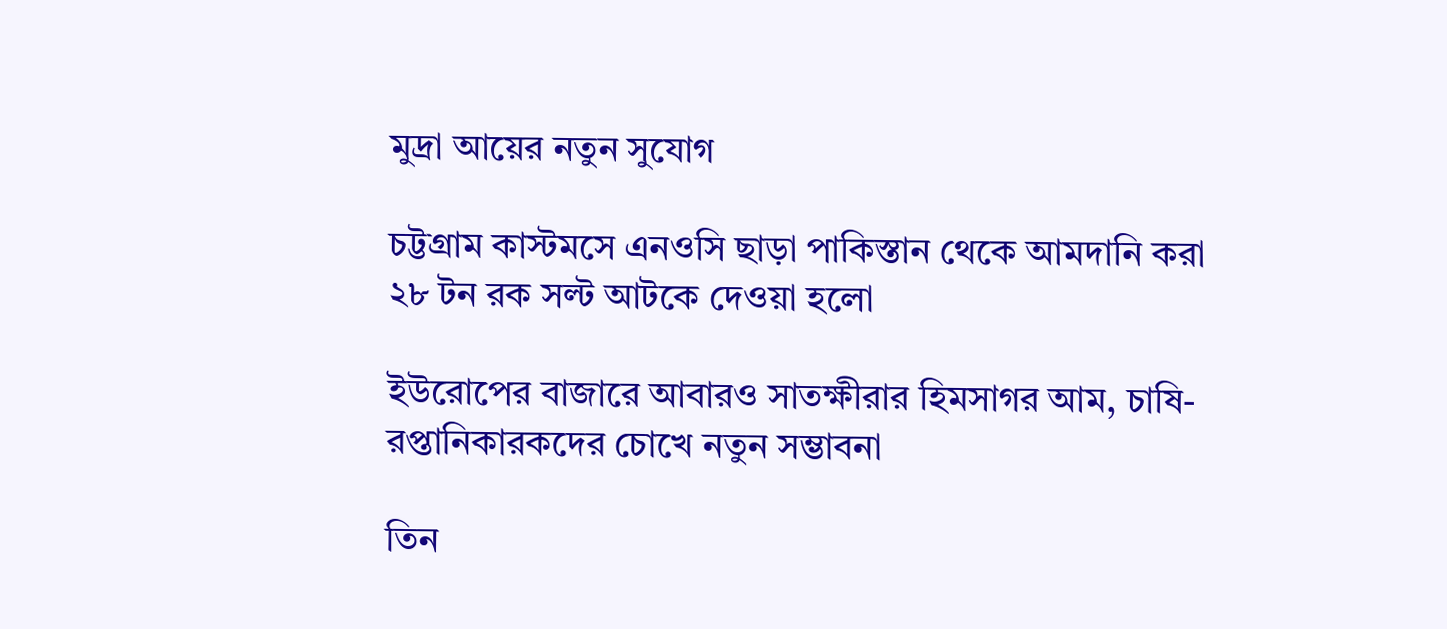মুদ্রা আয়ের নতুন সুযোগ

চট্টগ্রাম কাস্টমসে এনওসি ছাড়া পাকিস্তান থেকে আমদানি করা ২৮ টন রক সল্ট আটকে দেওয়া হলো

ইউরোপের বাজারে আবারও সাতক্ষীরার হিমসাগর আম, চাষি-রপ্তানিকারকদের চোখে নতুন সম্ভাবনা

তিন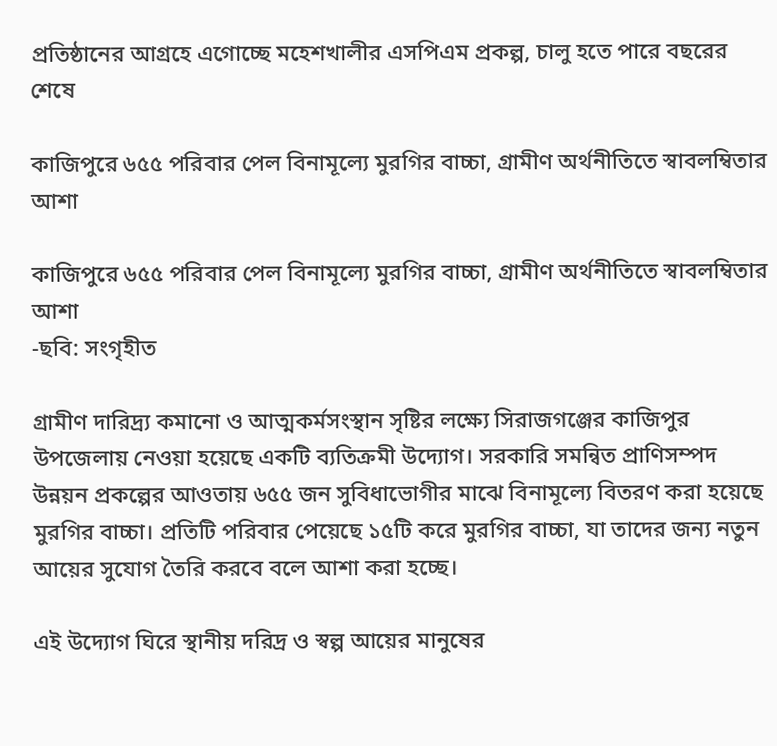প্রতিষ্ঠানের আগ্রহে এগোচ্ছে মহেশখালীর এসপিএম প্রকল্প, চালু হতে পারে বছরের শেষে

কাজিপুরে ৬৫৫ পরিবার পেল বিনামূল্যে মুরগির বাচ্চা, গ্রামীণ অর্থনীতিতে স্বাবলম্বিতার আশা

কাজিপুরে ৬৫৫ পরিবার পেল বিনামূল্যে মুরগির বাচ্চা, গ্রামীণ অর্থনীতিতে স্বাবলম্বিতার আশা
-ছবি: সংগৃহীত

গ্রামীণ দারিদ্র্য কমানো ও আত্মকর্মসংস্থান সৃষ্টির লক্ষ্যে সিরাজগঞ্জের কাজিপুর উপজেলায় নেওয়া হয়েছে একটি ব্যতিক্রমী উদ্যোগ। সরকারি সমন্বিত প্রাণিসম্পদ উন্নয়ন প্রকল্পের আওতায় ৬৫৫ জন সুবিধাভোগীর মাঝে বিনামূল্যে বিতরণ করা হয়েছে মুরগির বাচ্চা। প্রতিটি পরিবার পেয়েছে ১৫টি করে মুরগির বাচ্চা, যা তাদের জন্য নতুন আয়ের সুযোগ তৈরি করবে বলে আশা করা হচ্ছে।

এই উদ্যোগ ঘিরে স্থানীয় দরিদ্র ও স্বল্প আয়ের মানুষের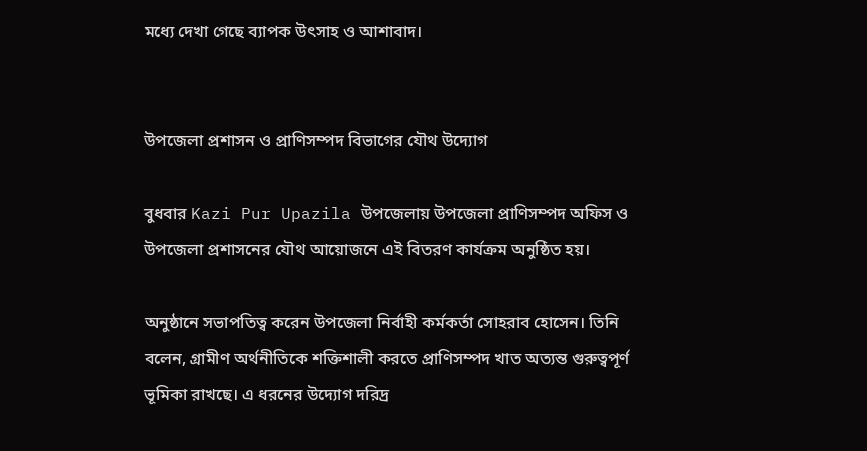মধ্যে দেখা গেছে ব্যাপক উৎসাহ ও আশাবাদ।


উপজেলা প্রশাসন ও প্রাণিসম্পদ বিভাগের যৌথ উদ্যোগ

বুধবার Kazi Pur Upazila উপজেলায় উপজেলা প্রাণিসম্পদ অফিস ও উপজেলা প্রশাসনের যৌথ আয়োজনে এই বিতরণ কার্যক্রম অনুষ্ঠিত হয়।

অনুষ্ঠানে সভাপতিত্ব করেন উপজেলা নির্বাহী কর্মকর্তা সোহরাব হোসেন। তিনি বলেন, গ্রামীণ অর্থনীতিকে শক্তিশালী করতে প্রাণিসম্পদ খাত অত্যন্ত গুরুত্বপূর্ণ ভূমিকা রাখছে। এ ধরনের উদ্যোগ দরিদ্র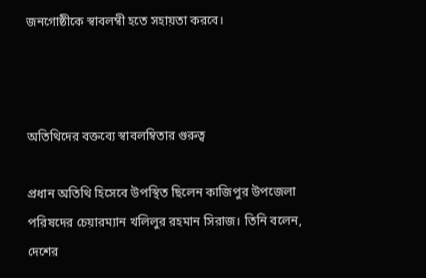জনগোষ্ঠীকে স্বাবলম্বী হতে সহায়তা করবে।



অতিথিদের বক্তব্যে স্বাবলম্বিতার গুরুত্ব

প্রধান অতিথি হিসেবে উপস্থিত ছিলেন কাজিপুর উপজেলা পরিষদের চেয়ারম্যান খলিলুর রহমান সিরাজ। তিনি বলেন, দেশের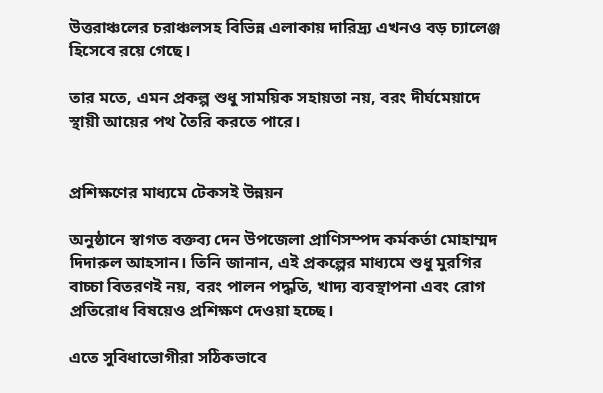উত্তরাঞ্চলের চরাঞ্চলসহ বিভিন্ন এলাকায় দারিদ্র্য এখনও বড় চ্যালেঞ্জ হিসেবে রয়ে গেছে।

তার মতে, এমন প্রকল্প শুধু সাময়িক সহায়তা নয়, বরং দীর্ঘমেয়াদে স্থায়ী আয়ের পথ তৈরি করতে পারে।


প্রশিক্ষণের মাধ্যমে টেকসই উন্নয়ন

অনুষ্ঠানে স্বাগত বক্তব্য দেন উপজেলা প্রাণিসম্পদ কর্মকর্তা মোহাম্মদ দিদারুল আহসান। তিনি জানান, এই প্রকল্পের মাধ্যমে শুধু মুরগির বাচ্চা বিতরণই নয়, বরং পালন পদ্ধতি, খাদ্য ব্যবস্থাপনা এবং রোগ প্রতিরোধ বিষয়েও প্রশিক্ষণ দেওয়া হচ্ছে।

এতে সুবিধাভোগীরা সঠিকভাবে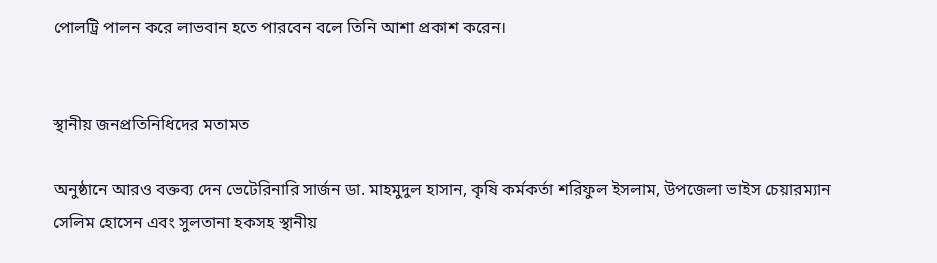পোলট্রি পালন করে লাভবান হতে পারবেন বলে তিনি আশা প্রকাশ করেন।


স্থানীয় জনপ্রতিনিধিদের মতামত

অনুষ্ঠানে আরও বক্তব্য দেন ভেটেরিনারি সার্জন ডা. মাহমুদুল হাসান, কৃষি কর্মকর্তা শরিফুল ইসলাম, উপজেলা ভাইস চেয়ারম্যান সেলিম হোসেন এবং সুলতানা হকসহ স্থানীয়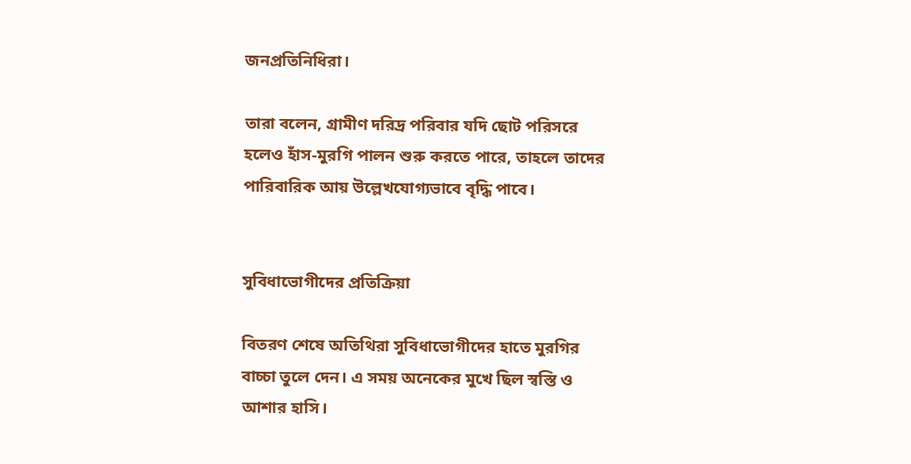জনপ্রতিনিধিরা।

তারা বলেন, গ্রামীণ দরিদ্র পরিবার যদি ছোট পরিসরে হলেও হাঁস-মুরগি পালন শুরু করতে পারে, তাহলে তাদের পারিবারিক আয় উল্লেখযোগ্যভাবে বৃদ্ধি পাবে।


সুবিধাভোগীদের প্রতিক্রিয়া

বিতরণ শেষে অতিথিরা সুবিধাভোগীদের হাতে মুরগির বাচ্চা তুলে দেন। এ সময় অনেকের মুখে ছিল স্বস্তি ও আশার হাসি।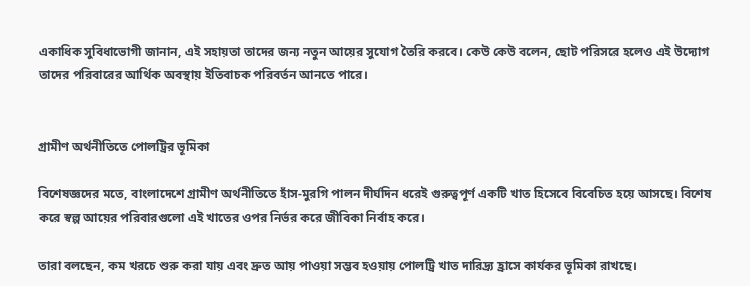একাধিক সুবিধাভোগী জানান, এই সহায়তা তাদের জন্য নতুন আয়ের সুযোগ তৈরি করবে। কেউ কেউ বলেন, ছোট পরিসরে হলেও এই উদ্যোগ তাদের পরিবারের আর্থিক অবস্থায় ইতিবাচক পরিবর্তন আনতে পারে।


গ্রামীণ অর্থনীতিতে পোলট্রির ভূমিকা

বিশেষজ্ঞদের মতে, বাংলাদেশে গ্রামীণ অর্থনীতিতে হাঁস-মুরগি পালন দীর্ঘদিন ধরেই গুরুত্বপূর্ণ একটি খাত হিসেবে বিবেচিত হয়ে আসছে। বিশেষ করে স্বল্প আয়ের পরিবারগুলো এই খাতের ওপর নির্ভর করে জীবিকা নির্বাহ করে।

তারা বলছেন, কম খরচে শুরু করা যায় এবং দ্রুত আয় পাওয়া সম্ভব হওয়ায় পোলট্রি খাত দারিদ্র্য হ্রাসে কার্যকর ভূমিকা রাখছে।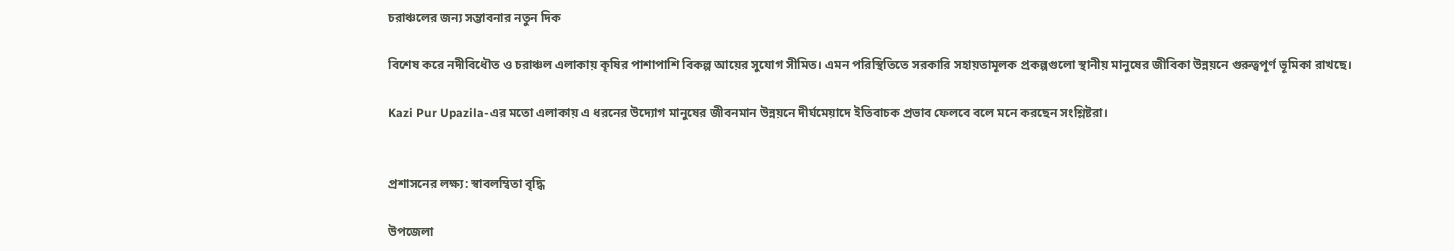চরাঞ্চলের জন্য সম্ভাবনার নতুন দিক

বিশেষ করে নদীবিধৌত ও চরাঞ্চল এলাকায় কৃষির পাশাপাশি বিকল্প আয়ের সুযোগ সীমিত। এমন পরিস্থিতিতে সরকারি সহায়তামূলক প্রকল্পগুলো স্থানীয় মানুষের জীবিকা উন্নয়নে গুরুত্বপূর্ণ ভূমিকা রাখছে।

Kazi Pur Upazila-এর মতো এলাকায় এ ধরনের উদ্যোগ মানুষের জীবনমান উন্নয়নে দীর্ঘমেয়াদে ইতিবাচক প্রভাব ফেলবে বলে মনে করছেন সংশ্লিষ্টরা।


প্রশাসনের লক্ষ্য: স্বাবলম্বিতা বৃদ্ধি

উপজেলা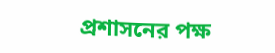প্রশাসনের পক্ষ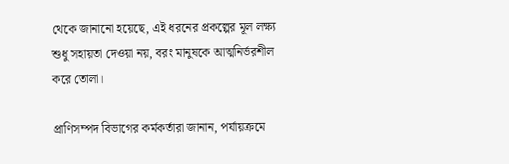থেকে জানানো হয়েছে, এই ধরনের প্রকল্পের মূল লক্ষ্য শুধু সহায়তা দেওয়া নয়, বরং মানুষকে আত্মনির্ভরশীল করে তোলা।

প্রাণিসম্পদ বিভাগের কর্মকর্তারা জানান, পর্যায়ক্রমে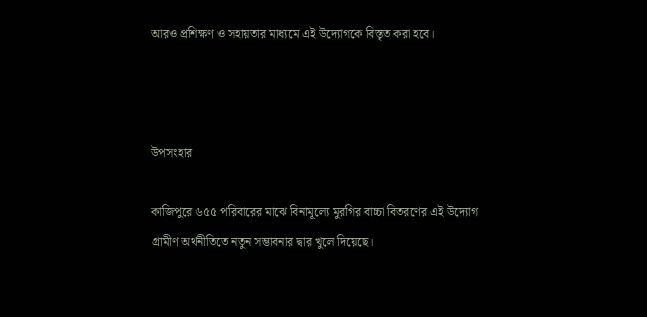আরও প্রশিক্ষণ ও সহায়তার মাধ্যমে এই উদ্যোগকে বিস্তৃত করা হবে।



উপসংহার

কাজিপুরে ৬৫৫ পরিবারের মাঝে বিনামূল্যে মুরগির বাচ্চা বিতরণের এই উদ্যোগ গ্রামীণ অর্থনীতিতে নতুন সম্ভাবনার দ্বার খুলে দিয়েছে।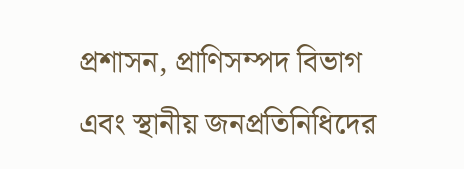প্রশাসন, প্রাণিসম্পদ বিভাগ এবং স্থানীয় জনপ্রতিনিধিদের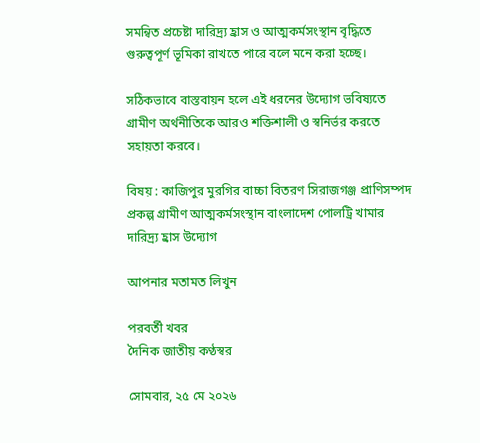সমন্বিত প্রচেষ্টা দারিদ্র্য হ্রাস ও আত্মকর্মসংস্থান বৃদ্ধিতে গুরুত্বপূর্ণ ভূমিকা রাখতে পারে বলে মনে করা হচ্ছে।

সঠিকভাবে বাস্তবায়ন হলে এই ধরনের উদ্যোগ ভবিষ্যতে গ্রামীণ অর্থনীতিকে আরও শক্তিশালী ও স্বনির্ভর করতে সহায়তা করবে।

বিষয় : কাজিপুর মুরগির বাচ্চা বিতরণ সিরাজগঞ্জ প্রাণিসম্পদ প্রকল্প গ্রামীণ আত্মকর্মসংস্থান বাংলাদেশ পোলট্রি খামার দারিদ্র্য হ্রাস উদ্যোগ

আপনার মতামত লিখুন

পরবর্তী খবর
দৈনিক জাতীয় কণ্ঠস্বর

সোমবার, ২৫ মে ২০২৬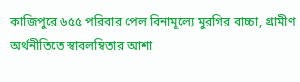কাজিপুরে ৬৫৫ পরিবার পেল বিনামূল্যে মুরগির বাচ্চা, গ্রামীণ অর্থনীতিতে স্বাবলম্বিতার আশা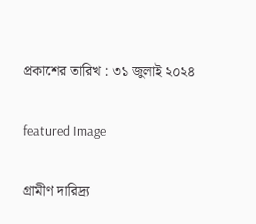প্রকাশের তারিখ : ৩১ জুলাই ২০২৪

featured Image

গ্রামীণ দারিদ্র্য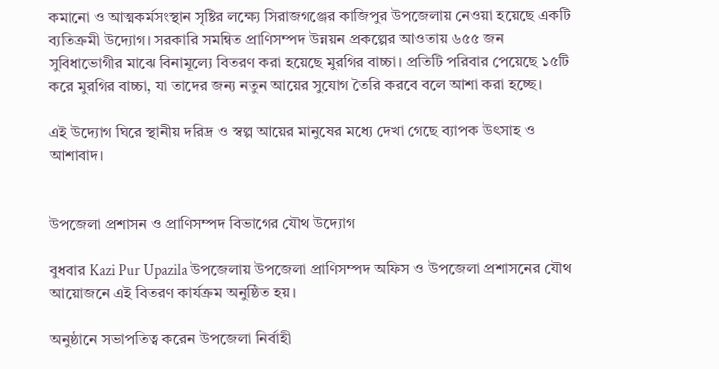কমানো ও আত্মকর্মসংস্থান সৃষ্টির লক্ষ্যে সিরাজগঞ্জের কাজিপুর উপজেলায় নেওয়া হয়েছে একটি ব্যতিক্রমী উদ্যোগ। সরকারি সমন্বিত প্রাণিসম্পদ উন্নয়ন প্রকল্পের আওতায় ৬৫৫ জন সুবিধাভোগীর মাঝে বিনামূল্যে বিতরণ করা হয়েছে মুরগির বাচ্চা। প্রতিটি পরিবার পেয়েছে ১৫টি করে মুরগির বাচ্চা, যা তাদের জন্য নতুন আয়ের সুযোগ তৈরি করবে বলে আশা করা হচ্ছে।

এই উদ্যোগ ঘিরে স্থানীয় দরিদ্র ও স্বল্প আয়ের মানুষের মধ্যে দেখা গেছে ব্যাপক উৎসাহ ও আশাবাদ।


উপজেলা প্রশাসন ও প্রাণিসম্পদ বিভাগের যৌথ উদ্যোগ

বুধবার Kazi Pur Upazila উপজেলায় উপজেলা প্রাণিসম্পদ অফিস ও উপজেলা প্রশাসনের যৌথ আয়োজনে এই বিতরণ কার্যক্রম অনুষ্ঠিত হয়।

অনুষ্ঠানে সভাপতিত্ব করেন উপজেলা নির্বাহী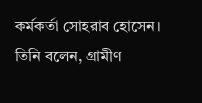কর্মকর্তা সোহরাব হোসেন। তিনি বলেন, গ্রামীণ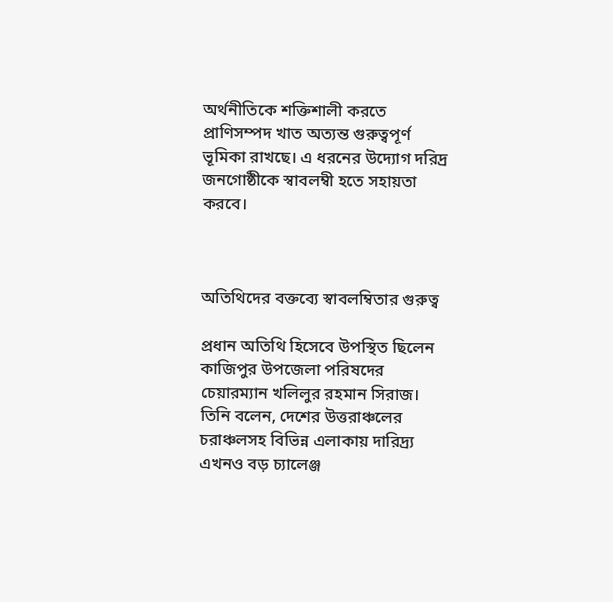অর্থনীতিকে শক্তিশালী করতে প্রাণিসম্পদ খাত অত্যন্ত গুরুত্বপূর্ণ ভূমিকা রাখছে। এ ধরনের উদ্যোগ দরিদ্র জনগোষ্ঠীকে স্বাবলম্বী হতে সহায়তা করবে।



অতিথিদের বক্তব্যে স্বাবলম্বিতার গুরুত্ব

প্রধান অতিথি হিসেবে উপস্থিত ছিলেন কাজিপুর উপজেলা পরিষদের চেয়ারম্যান খলিলুর রহমান সিরাজ। তিনি বলেন, দেশের উত্তরাঞ্চলের চরাঞ্চলসহ বিভিন্ন এলাকায় দারিদ্র্য এখনও বড় চ্যালেঞ্জ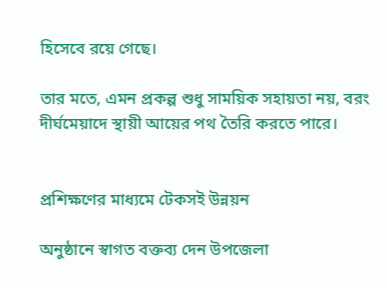হিসেবে রয়ে গেছে।

তার মতে, এমন প্রকল্প শুধু সাময়িক সহায়তা নয়, বরং দীর্ঘমেয়াদে স্থায়ী আয়ের পথ তৈরি করতে পারে।


প্রশিক্ষণের মাধ্যমে টেকসই উন্নয়ন

অনুষ্ঠানে স্বাগত বক্তব্য দেন উপজেলা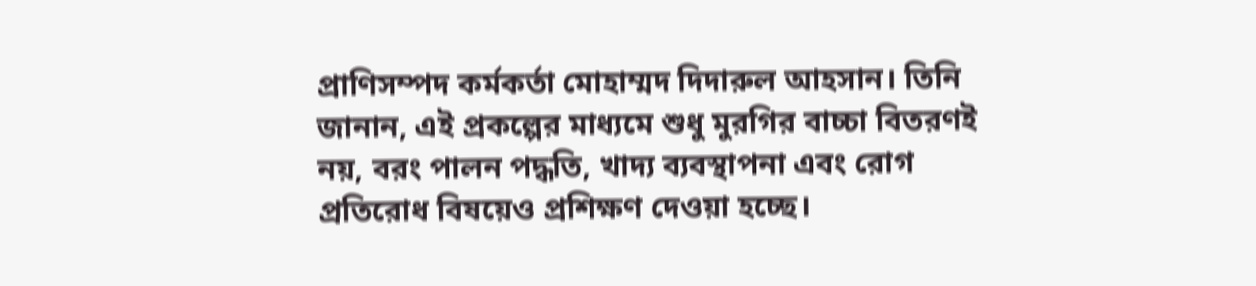প্রাণিসম্পদ কর্মকর্তা মোহাম্মদ দিদারুল আহসান। তিনি জানান, এই প্রকল্পের মাধ্যমে শুধু মুরগির বাচ্চা বিতরণই নয়, বরং পালন পদ্ধতি, খাদ্য ব্যবস্থাপনা এবং রোগ প্রতিরোধ বিষয়েও প্রশিক্ষণ দেওয়া হচ্ছে।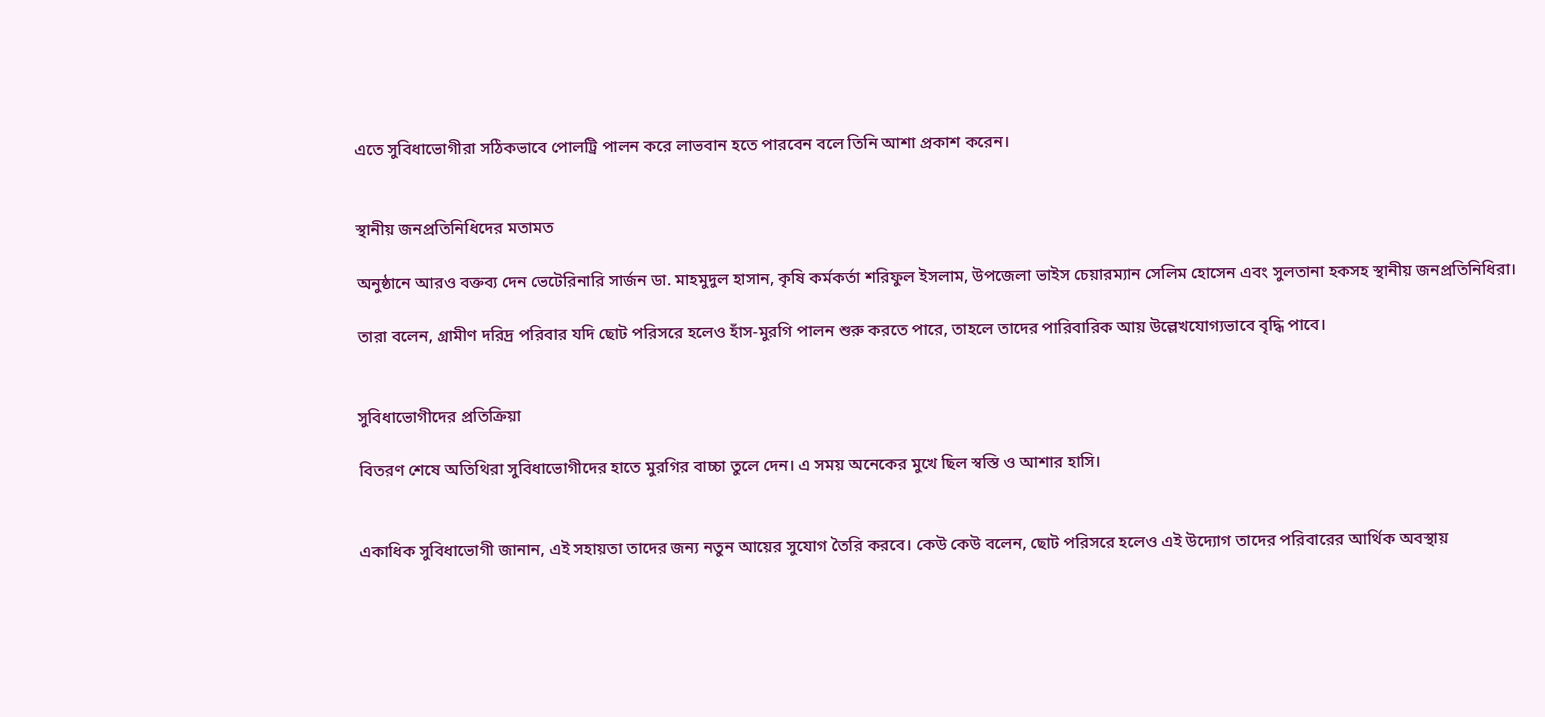এতে সুবিধাভোগীরা সঠিকভাবে পোলট্রি পালন করে লাভবান হতে পারবেন বলে তিনি আশা প্রকাশ করেন।


স্থানীয় জনপ্রতিনিধিদের মতামত

অনুষ্ঠানে আরও বক্তব্য দেন ভেটেরিনারি সার্জন ডা. মাহমুদুল হাসান, কৃষি কর্মকর্তা শরিফুল ইসলাম, উপজেলা ভাইস চেয়ারম্যান সেলিম হোসেন এবং সুলতানা হকসহ স্থানীয় জনপ্রতিনিধিরা।

তারা বলেন, গ্রামীণ দরিদ্র পরিবার যদি ছোট পরিসরে হলেও হাঁস-মুরগি পালন শুরু করতে পারে, তাহলে তাদের পারিবারিক আয় উল্লেখযোগ্যভাবে বৃদ্ধি পাবে।


সুবিধাভোগীদের প্রতিক্রিয়া

বিতরণ শেষে অতিথিরা সুবিধাভোগীদের হাতে মুরগির বাচ্চা তুলে দেন। এ সময় অনেকের মুখে ছিল স্বস্তি ও আশার হাসি।


একাধিক সুবিধাভোগী জানান, এই সহায়তা তাদের জন্য নতুন আয়ের সুযোগ তৈরি করবে। কেউ কেউ বলেন, ছোট পরিসরে হলেও এই উদ্যোগ তাদের পরিবারের আর্থিক অবস্থায়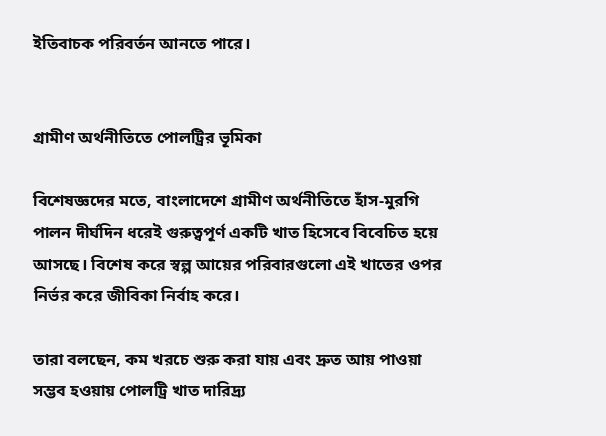ইতিবাচক পরিবর্তন আনতে পারে।


গ্রামীণ অর্থনীতিতে পোলট্রির ভূমিকা

বিশেষজ্ঞদের মতে, বাংলাদেশে গ্রামীণ অর্থনীতিতে হাঁস-মুরগি পালন দীর্ঘদিন ধরেই গুরুত্বপূর্ণ একটি খাত হিসেবে বিবেচিত হয়ে আসছে। বিশেষ করে স্বল্প আয়ের পরিবারগুলো এই খাতের ওপর নির্ভর করে জীবিকা নির্বাহ করে।

তারা বলছেন, কম খরচে শুরু করা যায় এবং দ্রুত আয় পাওয়া সম্ভব হওয়ায় পোলট্রি খাত দারিদ্র্য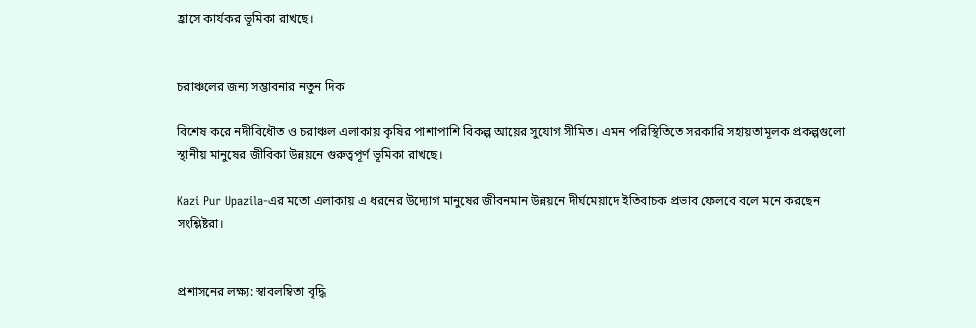হ্রাসে কার্যকর ভূমিকা রাখছে।


চরাঞ্চলের জন্য সম্ভাবনার নতুন দিক

বিশেষ করে নদীবিধৌত ও চরাঞ্চল এলাকায় কৃষির পাশাপাশি বিকল্প আয়ের সুযোগ সীমিত। এমন পরিস্থিতিতে সরকারি সহায়তামূলক প্রকল্পগুলো স্থানীয় মানুষের জীবিকা উন্নয়নে গুরুত্বপূর্ণ ভূমিকা রাখছে।

Kazi Pur Upazila-এর মতো এলাকায় এ ধরনের উদ্যোগ মানুষের জীবনমান উন্নয়নে দীর্ঘমেয়াদে ইতিবাচক প্রভাব ফেলবে বলে মনে করছেন সংশ্লিষ্টরা।


প্রশাসনের লক্ষ্য: স্বাবলম্বিতা বৃদ্ধি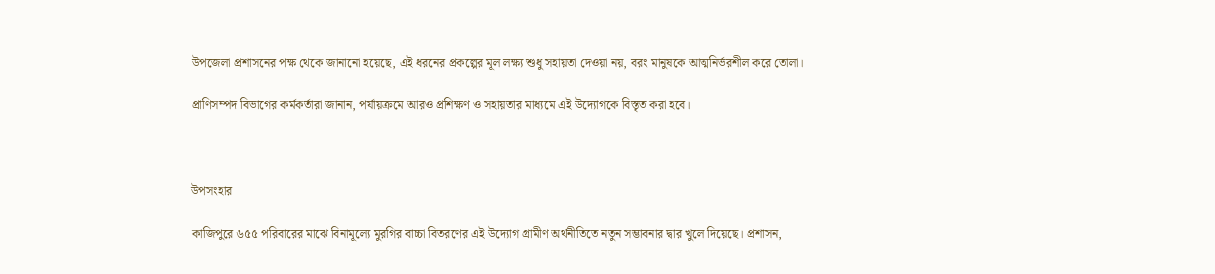উপজেলা প্রশাসনের পক্ষ থেকে জানানো হয়েছে, এই ধরনের প্রকল্পের মূল লক্ষ্য শুধু সহায়তা দেওয়া নয়, বরং মানুষকে আত্মনির্ভরশীল করে তোলা।

প্রাণিসম্পদ বিভাগের কর্মকর্তারা জানান, পর্যায়ক্রমে আরও প্রশিক্ষণ ও সহায়তার মাধ্যমে এই উদ্যোগকে বিস্তৃত করা হবে।



উপসংহার

কাজিপুরে ৬৫৫ পরিবারের মাঝে বিনামূল্যে মুরগির বাচ্চা বিতরণের এই উদ্যোগ গ্রামীণ অর্থনীতিতে নতুন সম্ভাবনার দ্বার খুলে দিয়েছে। প্রশাসন,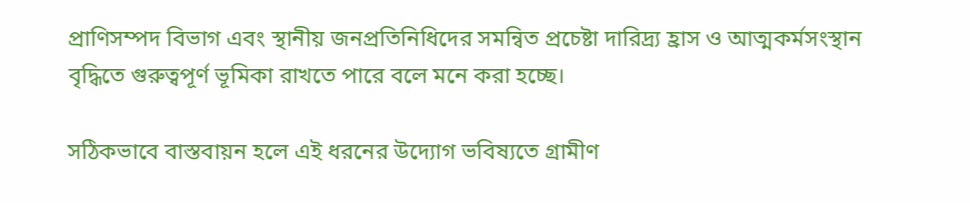প্রাণিসম্পদ বিভাগ এবং স্থানীয় জনপ্রতিনিধিদের সমন্বিত প্রচেষ্টা দারিদ্র্য হ্রাস ও আত্মকর্মসংস্থান বৃদ্ধিতে গুরুত্বপূর্ণ ভূমিকা রাখতে পারে বলে মনে করা হচ্ছে।

সঠিকভাবে বাস্তবায়ন হলে এই ধরনের উদ্যোগ ভবিষ্যতে গ্রামীণ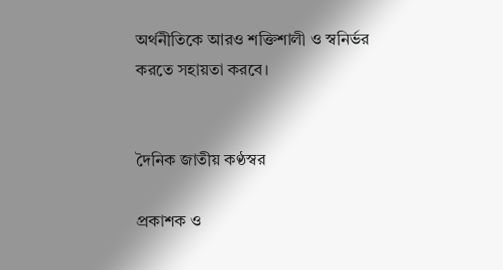অর্থনীতিকে আরও শক্তিশালী ও স্বনির্ভর করতে সহায়তা করবে।


দৈনিক জাতীয় কণ্ঠস্বর

প্রকাশক ও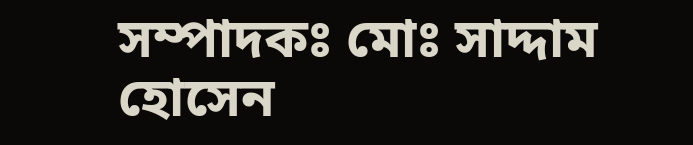সম্পাদকঃ মোঃ সাদ্দাম হোসেন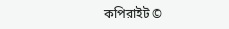কপিরাইট ©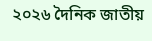২০২৬ দৈনিক জাতীয়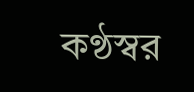কণ্ঠস্বর